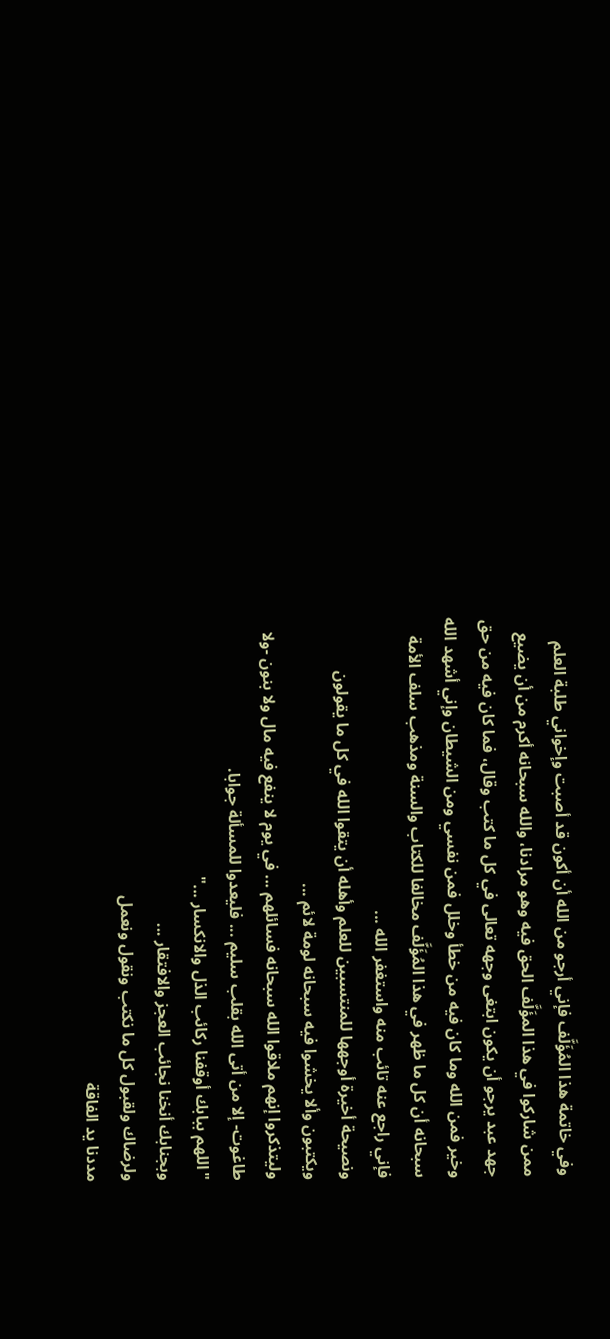وفي خاتمة هذا المُؤَلَّف فإني أرجو من الله أن أكون قد أصبت وإخواني طلبة العلم ممن شاركوا في هذا المؤَلَّف الحق فيه وهو مرادنا، والله سبحانه أكرم من أن يضيع جهد عبد يرجو أن يكون ابتغى وجهه تعالى في كل ما كتب وقال، فما كان فيه من حق وخير فمن الله وما كان فيه من خطأ وخلل فمن نفسي ومن الشيطان وإني أشهد الله سبحانه أن كل ما ظهر في هذا المُؤَلَّف مخالفا للكتاب والسنة ومذهب سلف الأمة فإني راجع عنه تائب منه واستغفر الله ...
ونصيحة أخيرة أوجهها للمنتسبين للعلم وأهله أن يتقوا الله في كل ما يقولون ويكتبون وألا يخشوا فيه سبحانه لومة لائم ...
وليتذكروا إنهم ملاقوا الله سبحانه فسائلهم ... في يوم لا ينفع فيه مال ولا بنون -ولا طاغوت- إلا من أتى الله بقلب سليم ... فليعدوا للمسألة جوابا.
"اللهم ببابك أوقفنا ركائب الذل والانكسار ..."
وبجنابك أنخنا نجائب العجز والافتقار ...
ولرضاك ولقبول كل ما نكتب ونقول ونعمل
مددنا يد الفاقة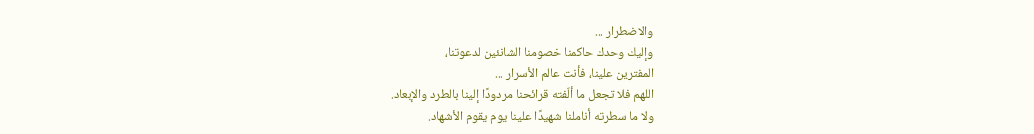والاضطرار ...
وإليك وحدك حاكمنا خصومنا الشانئين لدعوتنا،
المفترين علينا، فأنت عالم الأسرار ...
اللهم فلا تجعل ما ألّفته قرائحنا مردودًا إلينا بالطرد والإبعاد.
ولا ما سطرته أناملنا شهيدًا علينا يوم يقوم الأشهاد.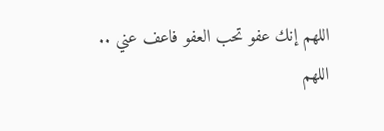اللهم إنك عفو تحب العفو فاعف عني ..
اللهم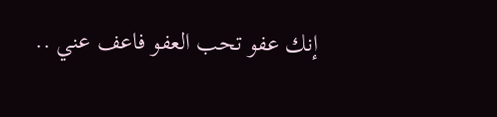إنك عفو تحب العفو فاعف عني ..